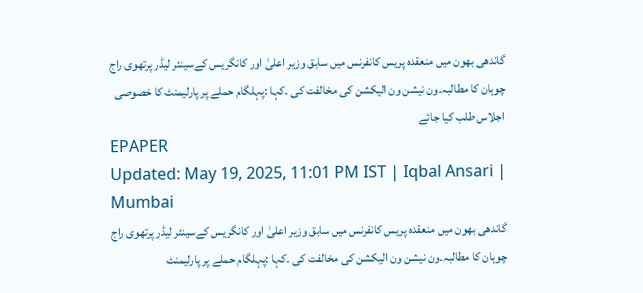گاندھی بھون میں منعقدہ پریس کانفرنس میں سابق وزیر اعلیٰ اور کانگریس کےسینئر لیڈر پرتھوی راج چوہان کا مطالبہ۔ون نیشن ون الیکشن کی مخالفت کی ۔کہا :پہلگام حملے پر پارلیمنٹ کا خصوصی اجلاس طلب کیا جائے
EPAPER
Updated: May 19, 2025, 11:01 PM IST | Iqbal Ansari | Mumbai
گاندھی بھون میں منعقدہ پریس کانفرنس میں سابق وزیر اعلیٰ اور کانگریس کےسینئر لیڈر پرتھوی راج چوہان کا مطالبہ۔ون نیشن ون الیکشن کی مخالفت کی ۔کہا :پہلگام حملے پر پارلیمنٹ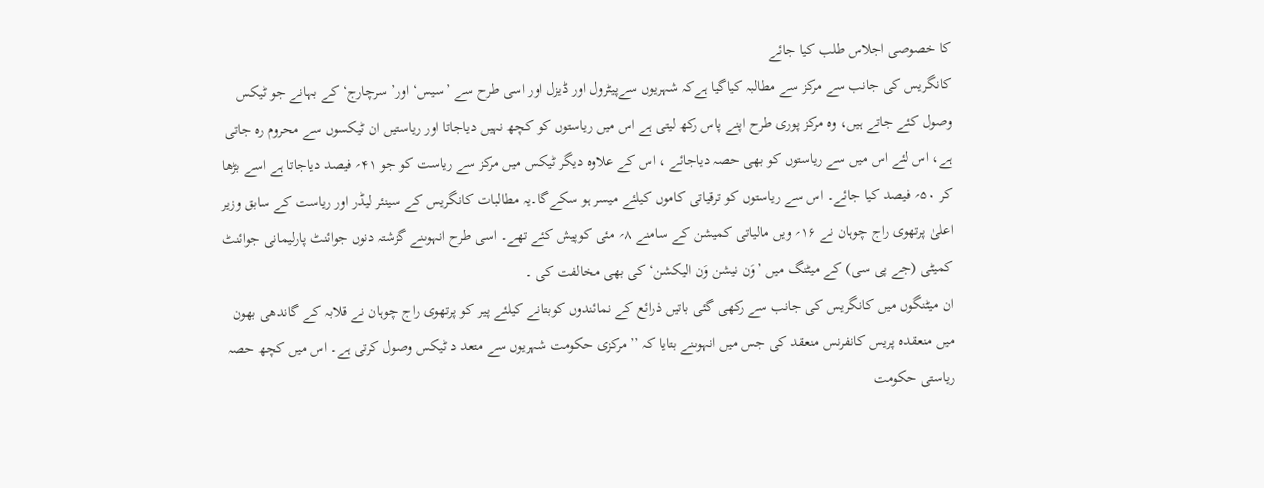کا خصوصی اجلاس طلب کیا جائے
کانگریس کی جانب سے مرکز سے مطالبہ کیاگیا ہےکہ شہریوں سےپیٹرول اور ڈیزل اور اسی طرح سے ’سیس‘ اور’ سرچارج‘ کے بہانے جو ٹیکس وصول کئے جاتے ہیں، وہ مرکز پوری طرح اپنے پاس رکھ لیتی ہے اس میں ریاستوں کو کچھ نہیں دیاجاتا اور ریاستیں ان ٹیکسوں سے محروم رہ جاتی ہے، اس لئے اس میں سے ریاستوں کو بھی حصہ دیاجائے ، اس کے علاوہ دیگر ٹیکس میں مرکز سے ریاست کو جو ۴۱؍ فیصد دیاجاتا ہے اسے بڑھا کر ۵۰؍ فیصد کیا جائے۔ اس سے ریاستوں کو ترقیاتی کاموں کیلئے میسر ہو سکےگا۔یہ مطالبات کانگریس کے سینئر لیڈر اور ریاست کے سابق وزیر اعلیٰ پرتھوی راج چوہان نے ۱۶؍ ویں مالیاتی کمیشن کے سامنے ۸؍ مئی کوپیش کئے تھے۔ اسی طرح انہوںنے گزشتہ دنوں جوائنٹ پارلیمانی جوائنٹ کمیٹی (جے پی سی) کے میٹنگ میں ’وَن نیشن وَن الیکشن‘ کی بھی مخالفت کی ۔
ان میٹنگوں میں کانگریس کی جانب سے رکھی گئی باتیں ذرائع کے نمائندوں کوبتانے کیلئے پیر کو پرتھوی راج چوہان نے قلابہ کے گاندھی بھون میں منعقدہ پریس کانفرنس منعقد کی جس میں انہوںنے بتایا کہ ’’ مرکزی حکومت شہریوں سے متعد د ٹیکس وصول کرتی ہے۔ اس میں کچھ حصہ ریاستی حکومت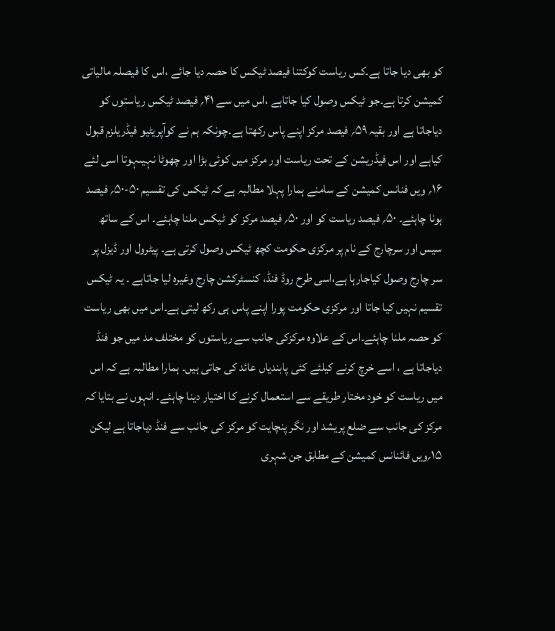کو بھی دیا جاتا ہے۔کس ریاست کوکتنا فیصد ٹیکس کا حصہ دیا جائے ،اس کا فیصلہ مالیاتی کمیشن کرتا ہے۔جو ٹیکس وصول کیا جاتاہے ،اس میں سے ۴۱؍ فیصد ٹیکس ریاستوں کو دیاجاتا ہے اور بقیہ ۵۹؍ فیصد مرکز اپنے پاس رکھتا ہے۔چونکہ ہم نے کوآپریٹیو فیڈریلزم قبول کیاہے اور اس فیڈریشن کے تحت ریاست اور مرکز میں کوئی بڑا اور چھوٹا نہیںہوتا اسی لئے ۱۶؍ ویں فنانس کمیشن کے سامنے ہمارا پہلا مطالبہ ہے کہ ٹیکس کی تقسیم ۵۰-۵۰؍ فیصد ہونا چاہئے۔ ۵۰؍ فیصد ریاست کو اور ۵۰؍ فیصد مرکز کو ٹیکس ملنا چاہئے۔ اس کے ساتھ سیس اور سرچارج کے نام پر مرکزی حکومت کچھ ٹیکس وصول کرتی ہے۔ پیٹرول اور ڈیزل پر سر چارج وصول کیاجارہا ہے،اسی طرح روڈ فنڈ، کنسٹرکشن چارج وغیرہ لیا جاتاہے ۔ یہ ٹیکس تقسیم نہیں کیا جاتا اور مرکزی حکومت پورا اپنے پاس ہی رکھ لیتی ہے۔اس میں بھی ریاست کو حصہ ملنا چاہئے۔اس کے علاوہ مرکزکی جانب سے ریاستوں کو مختلف مد میں جو فنڈ دیاجاتا ہے ، اسے خرچ کرنے کیلئے کئی پابندیاں عائد کی جاتی ہیں۔ ہمارا مطالبہ ہے کہ اس میں ریاست کو خود مختار طریقے سے استعمال کرنے کا اختیار دینا چاہئے۔ انہوں نے بتایا کہ مرکز کی جانب سے ضلع پریشد اور نگر پنچایت کو مرکز کی جانب سے فنڈ دیاجاتا ہے لیکن ۱۵؍ویں فائنانس کمیشن کے مطابق جن شہری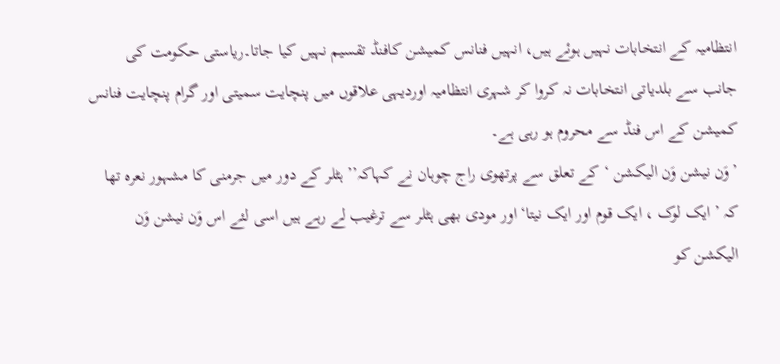انتظامیہ کے انتخابات نہیں ہوئے ہیں، انہیں فنانس کمیشن کافنڈ تقسیم نہیں کیا جاتا۔ریاستی حکومت کی جانب سے بلدیاتی انتخابات نہ کروا کر شہری انتظامیہ اوردیہی علاقوں میں پنچایت سمیتی اور گرام پنچایت فنانس کمیشن کے اس فنڈ سے محروم ہو رہی ہے۔
’وَن نیشن وَن الیکشن ‘کے تعلق سے پرتھوی راج چوہان نے کہاکہ’’ ہٹلر کے دور میں جرمنی کا مشہور نعرہ تھا کہ ’ ایک لوک ، ایک قوم اور ایک نیتا‘اور مودی بھی ہٹلر سے ترغیب لے رہے ہیں اسی لئے اس وَن نیشن وَن الیکشن کو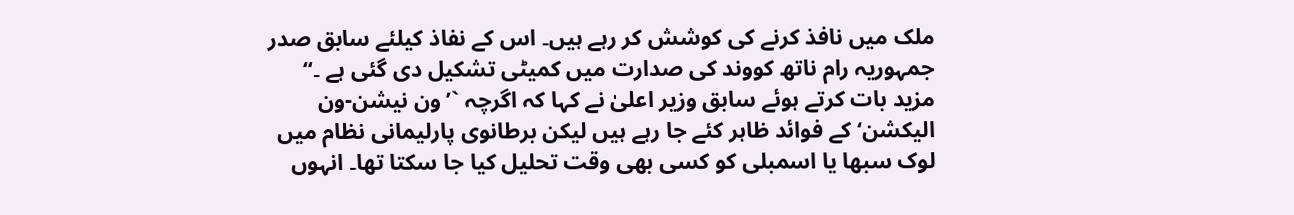ملک میں نافذ کرنے کی کوشش کر رہے ہیں۔ اس کے نفاذ کیلئے سابق صدر جمہوریہ رام ناتھ کووند کی صدارت میں کمیٹی تشکیل دی گئی ہے ۔‘‘
مزید بات کرتے ہوئے سابق وزیر اعلیٰ نے کہا کہ اگرچہ `’ون نیشن-ون الیکشن‘ کے فوائد ظاہر کئے جا رہے ہیں لیکن برطانوی پارلیمانی نظام میں لوک سبھا یا اسمبلی کو کسی بھی وقت تحلیل کیا جا سکتا تھا۔ انہوں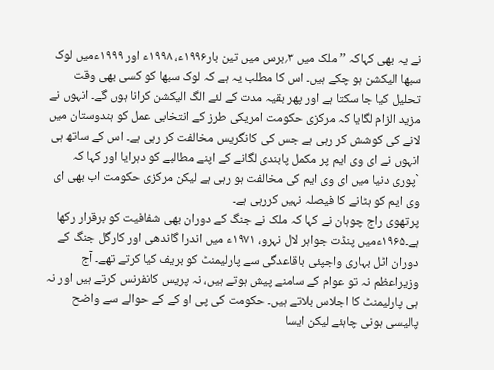نے یہ بھی کہاکہ ’’ ملک میں ۳؍برس میں تین بار۱۹۹۶ء، ۱۹۹۸ء اور ۱۹۹۹ءمیں لوک سبھا الیکشن ہو چکے ہیں۔ اس کا مطلب یہ ہے کہ لوک سبھا کو کسی بھی وقت تحلیل کیا جا سکتا ہے اور پھر بقیہ مدت کے لئے الگ الیکشن کرانا ہوں گے۔ انہوں نے مزید الزام لگایا کہ مرکزی حکومت امریکی طرز کے انتخابی عمل کو ہندوستان میں لانے کی کوشش کر رہی ہے جس کی کانگریس مخالفت کر رہی ہے۔ اس کے ساتھ ہی انہوں نے ای وی ایم پر مکمل پابندی لگانے کے اپنے مطالبے کو دہرایا اور کہا کہ `پوری دنیا میں ای وی ایم کی مخالفت ہو رہی ہے لیکن مرکزی حکومت اب بھی ای وی ایم کو ہٹانے کا فیصلہ نہیں کررہی ہے۔
پرتھوی راج چوہان نے کہا کہ ملک نے جنگ کے دوران بھی شفافیت کو برقرار رکھا ہے۔۱۹۶۵ءمیں پنڈت جواہر لال نہرو، ۱۹۷۱ء میں اندرا گاندھی اور کارگل جنگ کے دوران اٹل بہاری واجپئی باقاعدگی سے پارلیمنٹ کو بریف کیا کرتے تھے۔ آج وزیراعظم نہ تو عوام کے سامنے پیش ہوتے ہیں، نہ پریس کانفرنس کرتے ہیں اور نہ ہی پارلیمنٹ کا اجلاس بلاتے ہیں۔ حکومت کی پی او کے کے حوالے سے واضح پالیسی ہونی چاہئے لیکن ایسا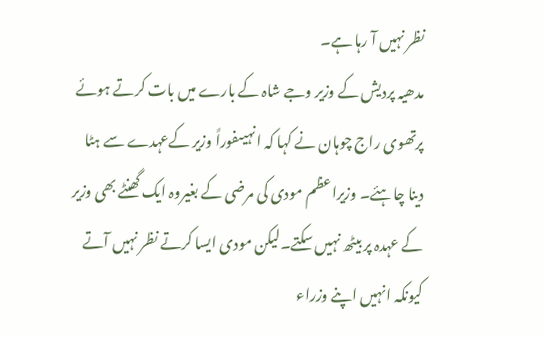نظر نہیں آ رہا ہے۔
مدھیہ پردیش کے وزیر وجے شاہ کے بارے میں بات کرتے ہوئے پرتھوی راج چوہان نے کہا کہ انہیںفوراً وزیر کےعہدے سے ہٹا دینا چاہئے۔ وزیراعظم مودی کی مرضی کے بغیروہ ایک گھنٹے بھی وزیر کے عہدہ پر بیٹھ نہیں سکتے۔لیکن مودی ایسا کرتے نظر نہیں آتے کیونکہ انہیں اپنے وزراء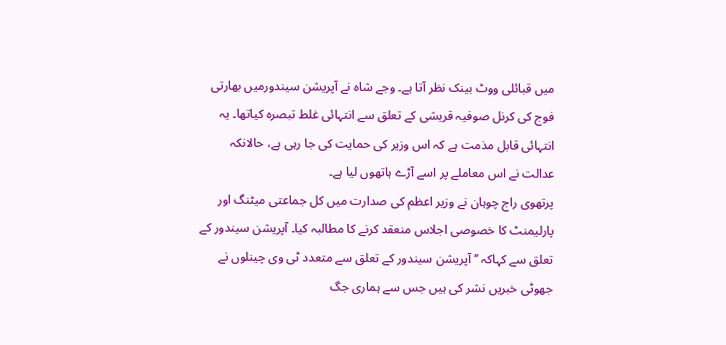میں قبائلی ووٹ بینک نظر آتا ہے۔ وجے شاہ نے آپریشن سیندورمیں بھارتی فوج کی کرنل صوفیہ قریشی کے تعلق سے انتہائی غلط تبصرہ کیاتھا۔ یہ انتہائی قابل مذمت ہے کہ اس وزیر کی حمایت کی جا رہی ہے، حالانکہ عدالت نے اس معاملے پر اسے آڑے ہاتھوں لیا ہے۔
پرتھوی راج چوہان نے وزیر اعظم کی صدارت میں کل جماعتی میٹنگ اور پارلیمنٹ کا خصوصی اجلاس منعقد کرنے کا مطالبہ کیا۔ آپریشن سیندور کے تعلق سے کہاکہ ’’ آپریشن سیندور کے تعلق سے متعدد ٹی وی چینلوں نے جھوٹی خبریں نشر کی ہیں جس سے ہماری جگ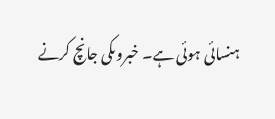ہنسائی ہوئی ہے۔ خبروںکی جانچ کرنے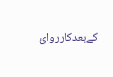کےبعدکارروائ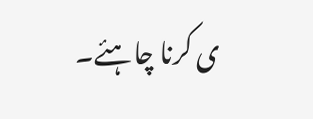ی کرنا چاہئے۔